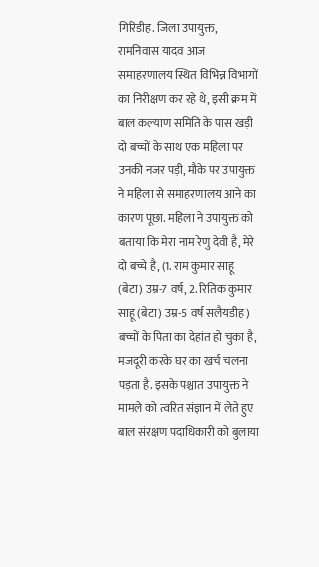गिरिडीह. जिला उपायुक्त, रामनिवास यादव आज समाहरणालय स्थित विभिन्न विभागों का निरीक्षण कर रहे थे, इसी क्रम में बाल कल्याण समिति के पास खड़ी दो बच्चों के साथ एक महिला पर उनकी नजर पड़ी, मौके पर उपायुक्त ने महिला से समाहरणालय आने का कारण पूछा. महिला ने उपायुक्त को बताया कि मेरा नाम रेणु देवी है, मेरे दो बच्चे है, (1. राम कुमार साहू (बेटा) उम्र-7 वर्ष, 2. रितिक कुमार साहू (बेटा) उम्र-5 वर्ष सलैयडीह) बच्चों के पिता का देहांत हो चुका है, मजदूरी करके घर का खर्च चलना पड़ता है. इसके पश्चात उपायुक्त ने मामले को त्वरित संज्ञान में लेते हुए बाल संरक्षण पदाधिकारी को बुलाया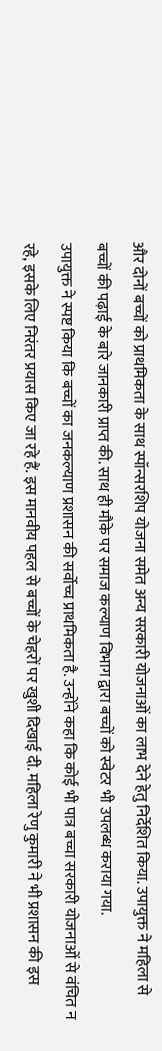और दोनों बच्चों को प्राथमिकता के साथ स्पॉन्सरशिप योजना समेत अन्य सरकारी योजनाओं का लाभ देने हेतु निर्देशित किया. उपायुक्त ने महिला से बच्चों की पढ़ाई के बारे जानकारी प्राप्त की. साथ ही मौके पर समाज कल्याण विभाग द्वारा बच्चों को स्वेटर भी उपलब्ध कराया गया.
उपायुक्त ने स्पष्ट किया कि बच्चों का जनकल्याण प्रशासन की सर्वोच्च प्राथमिकता है. उन्होंने कहा कि कोई भी पात्र बच्चा सरकारी योजनाओं से वंचित न रहे, इसके लिए निरंतर प्रयास किए जा रहे हैं. इस मानवीय पहल से बच्चों के चेहरों पर खुशी दिखाई दी. महिला रेणु कुमारी ने भी प्रशासन की इस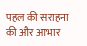पहल की सराहना की और आभार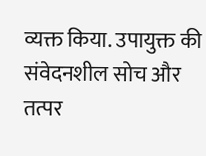व्यक्त किया. उपायुक्त की संवेदनशील सोच और तत्पर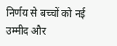निर्णय से बच्चों को नई उम्मीद और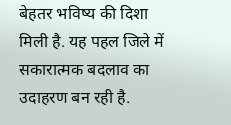बेहतर भविष्य की दिशा मिली है. यह पहल जिले में सकारात्मक बदलाव का उदाहरण बन रही है.